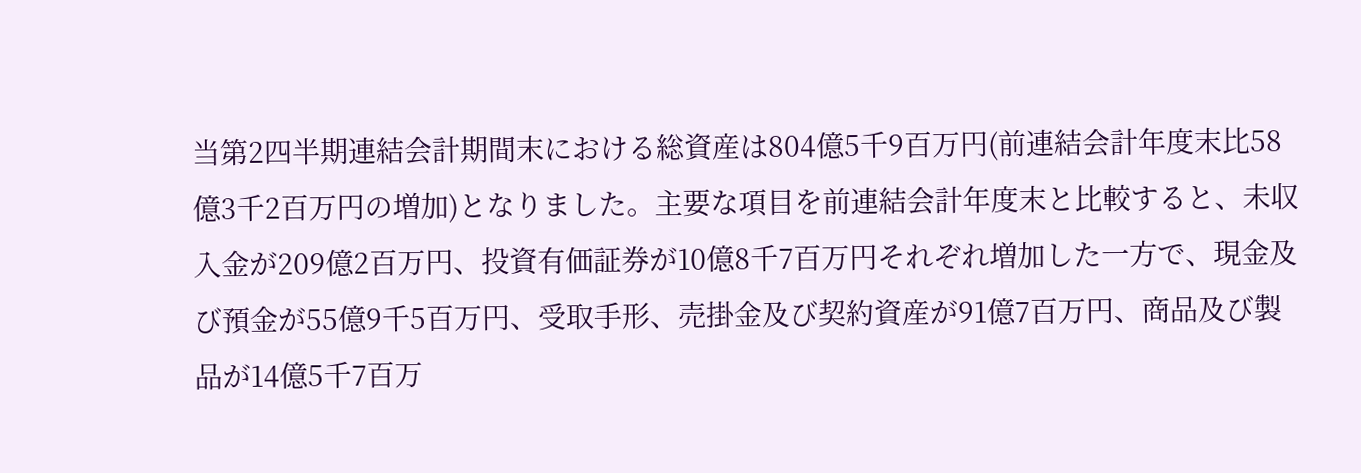当第2四半期連結会計期間末における総資産は804億5千9百万円(前連結会計年度末比58億3千2百万円の増加)となりました。主要な項目を前連結会計年度末と比較すると、未収入金が209億2百万円、投資有価証券が10億8千7百万円それぞれ増加した一方で、現金及び預金が55億9千5百万円、受取手形、売掛金及び契約資産が91億7百万円、商品及び製品が14億5千7百万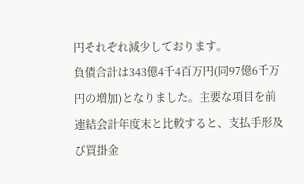円それぞれ減少しております。
負債合計は343億4千4百万円(同97億6千万円の増加)となりました。主要な項目を前連結会計年度末と比較すると、支払手形及び買掛金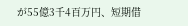が55億3千4百万円、短期借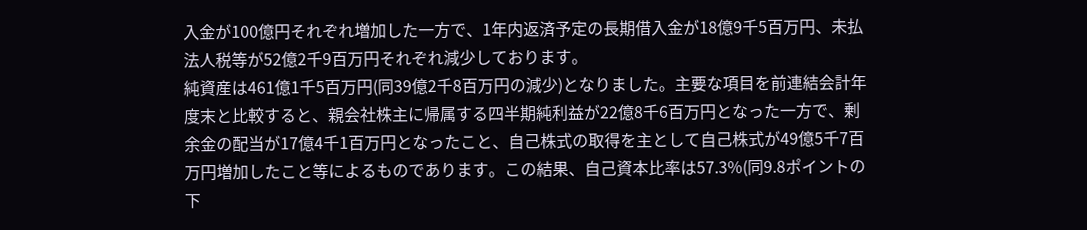入金が100億円それぞれ増加した一方で、1年内返済予定の長期借入金が18億9千5百万円、未払法人税等が52億2千9百万円それぞれ減少しております。
純資産は461億1千5百万円(同39億2千8百万円の減少)となりました。主要な項目を前連結会計年度末と比較すると、親会社株主に帰属する四半期純利益が22億8千6百万円となった一方で、剰余金の配当が17億4千1百万円となったこと、自己株式の取得を主として自己株式が49億5千7百万円増加したこと等によるものであります。この結果、自己資本比率は57.3%(同9.8ポイントの下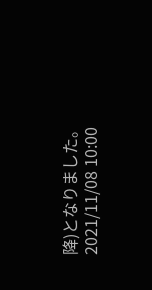降)となりました。
2021/11/08 10:00